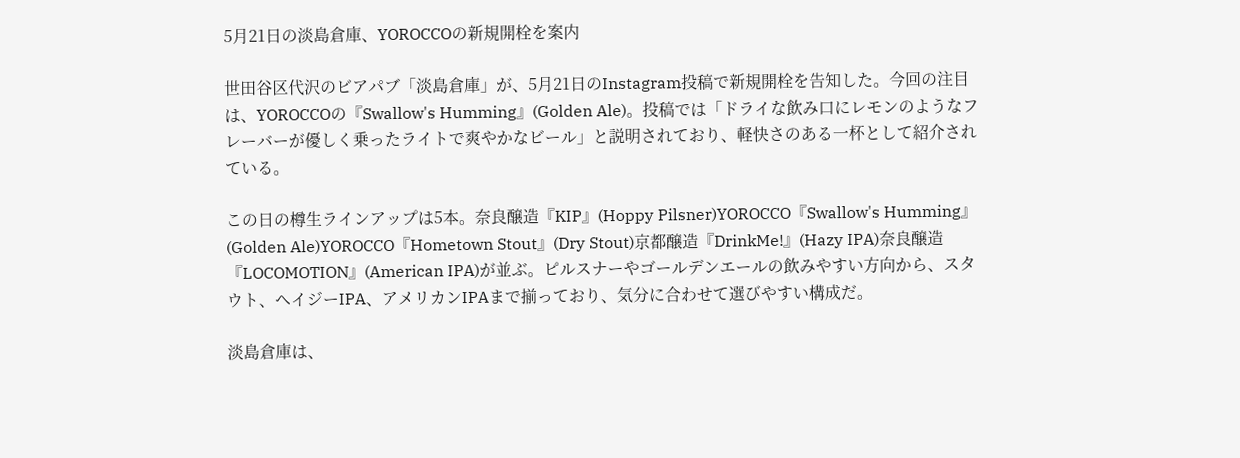5月21日の淡島倉庫、YOROCCOの新規開栓を案内

世田谷区代沢のビアパブ「淡島倉庫」が、5月21日のInstagram投稿で新規開栓を告知した。今回の注目は、YOROCCOの『Swallow's Humming』(Golden Ale)。投稿では「ドライな飲み口にレモンのようなフレーバーが優しく乗ったライトで爽やかなビール」と説明されており、軽快さのある一杯として紹介されている。

この日の樽生ラインアップは5本。奈良醸造『KIP』(Hoppy Pilsner)YOROCCO『Swallow's Humming』(Golden Ale)YOROCCO『Hometown Stout』(Dry Stout)京都醸造『DrinkMe!』(Hazy IPA)奈良醸造『LOCOMOTION』(American IPA)が並ぶ。ピルスナーやゴールデンエールの飲みやすい方向から、スタウト、ヘイジーIPA、アメリカンIPAまで揃っており、気分に合わせて選びやすい構成だ。

淡島倉庫は、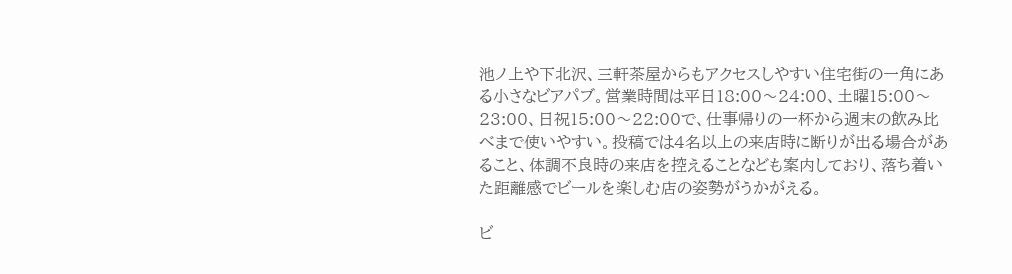池ノ上や下北沢、三軒茶屋からもアクセスしやすい住宅街の一角にある小さなビアパブ。営業時間は平日18:00〜24:00、土曜15:00〜23:00、日祝15:00〜22:00で、仕事帰りの一杯から週末の飲み比べまで使いやすい。投稿では4名以上の来店時に断りが出る場合があること、体調不良時の来店を控えることなども案内しており、落ち着いた距離感でビールを楽しむ店の姿勢がうかがえる。

ビ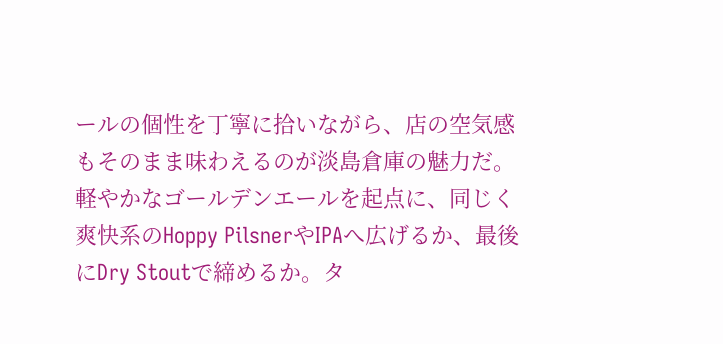ールの個性を丁寧に拾いながら、店の空気感もそのまま味わえるのが淡島倉庫の魅力だ。軽やかなゴールデンエールを起点に、同じく爽快系のHoppy PilsnerやIPAへ広げるか、最後にDry Stoutで締めるか。タ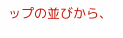ップの並びから、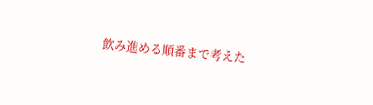飲み進める順番まで考えた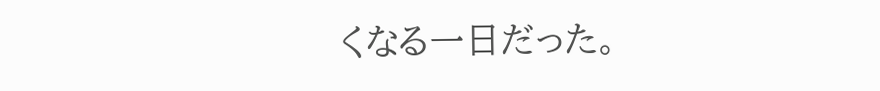くなる一日だった。